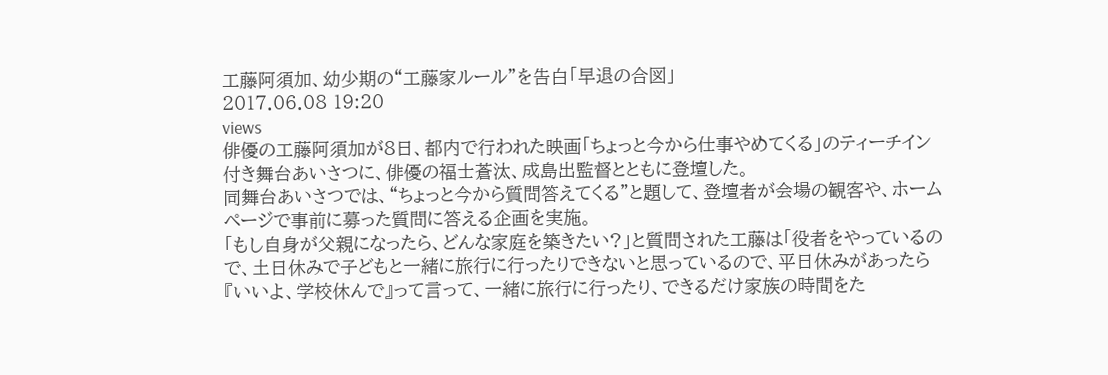工藤阿須加、幼少期の“工藤家ルール”を告白「早退の合図」
2017.06.08 19:20
views
俳優の工藤阿須加が8日、都内で行われた映画「ちょっと今から仕事やめてくる」のティーチイン付き舞台あいさつに、俳優の福士蒼汰、成島出監督とともに登壇した。
同舞台あいさつでは、“ちょっと今から質問答えてくる”と題して、登壇者が会場の観客や、ホームページで事前に募った質問に答える企画を実施。
「もし自身が父親になったら、どんな家庭を築きたい?」と質問された工藤は「役者をやっているので、土日休みで子どもと一緒に旅行に行ったりできないと思っているので、平日休みがあったら『いいよ、学校休んで』って言って、一緒に旅行に行ったり、できるだけ家族の時間をた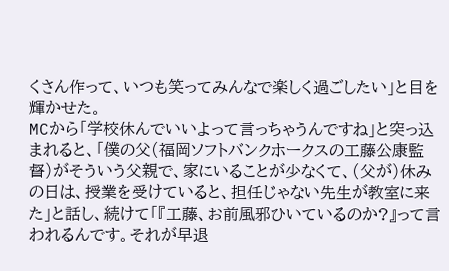くさん作って、いつも笑ってみんなで楽しく過ごしたい」と目を輝かせた。
MCから「学校休んでいいよって言っちゃうんですね」と突っ込まれると、「僕の父(福岡ソフトバンクホークスの工藤公康監督)がそういう父親で、家にいることが少なくて、(父が)休みの日は、授業を受けていると、担任じゃない先生が教室に来た」と話し、続けて「『工藤、お前風邪ひいているのか?』って言われるんです。それが早退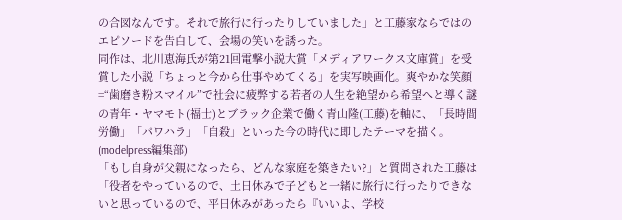の合図なんです。それで旅行に行ったりしていました」と工藤家ならではのエピソードを告白して、会場の笑いを誘った。
同作は、北川恵海氏が第21回電撃小説大賞「メディアワークス文庫賞」を受賞した小説「ちょっと今から仕事やめてくる」を実写映画化。爽やかな笑顔=“歯磨き粉スマイル”で社会に疲弊する若者の人生を絶望から希望へと導く謎の青年・ヤマモト(福士)とブラック企業で働く青山隆(工藤)を軸に、「長時間労働」「パワハラ」「自殺」といった今の時代に即したテーマを描く。(modelpress編集部)
「もし自身が父親になったら、どんな家庭を築きたい?」と質問された工藤は「役者をやっているので、土日休みで子どもと一緒に旅行に行ったりできないと思っているので、平日休みがあったら『いいよ、学校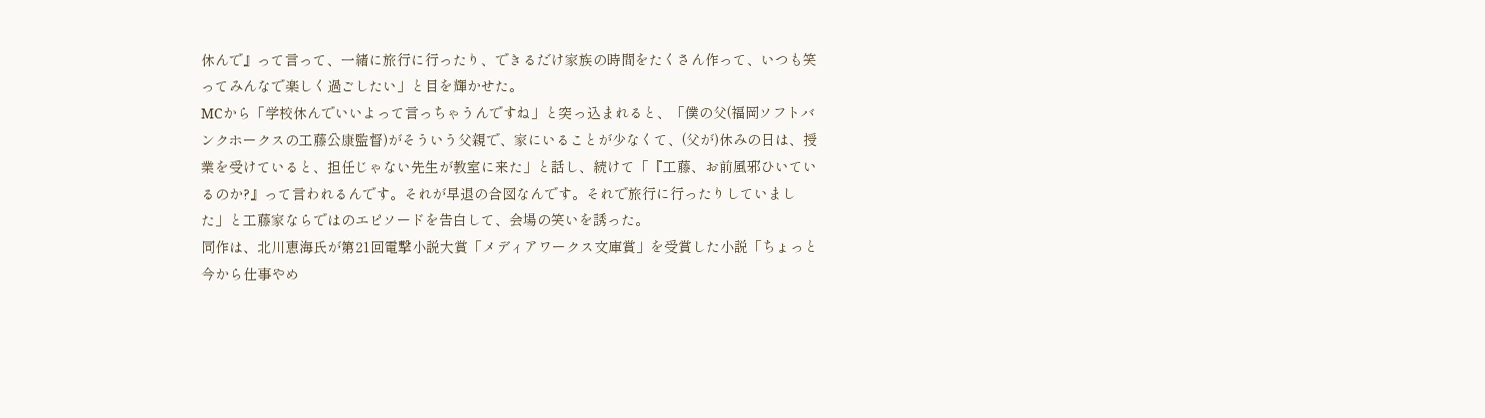休んで』って言って、一緒に旅行に行ったり、できるだけ家族の時間をたくさん作って、いつも笑ってみんなで楽しく過ごしたい」と目を輝かせた。
MCから「学校休んでいいよって言っちゃうんですね」と突っ込まれると、「僕の父(福岡ソフトバンクホークスの工藤公康監督)がそういう父親で、家にいることが少なくて、(父が)休みの日は、授業を受けていると、担任じゃない先生が教室に来た」と話し、続けて「『工藤、お前風邪ひいているのか?』って言われるんです。それが早退の合図なんです。それで旅行に行ったりしていました」と工藤家ならではのエピソードを告白して、会場の笑いを誘った。
同作は、北川恵海氏が第21回電撃小説大賞「メディアワークス文庫賞」を受賞した小説「ちょっと今から仕事やめ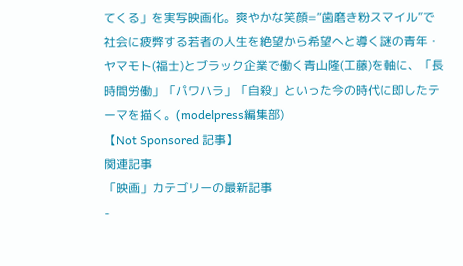てくる」を実写映画化。爽やかな笑顔=“歯磨き粉スマイル”で社会に疲弊する若者の人生を絶望から希望へと導く謎の青年・ヤマモト(福士)とブラック企業で働く青山隆(工藤)を軸に、「長時間労働」「パワハラ」「自殺」といった今の時代に即したテーマを描く。(modelpress編集部)
【Not Sponsored 記事】
関連記事
「映画」カテゴリーの最新記事
-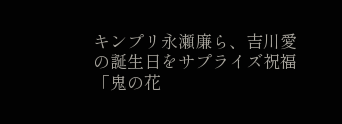キンプリ永瀬廉ら、吉川愛の誕生日をサプライズ祝福「鬼の花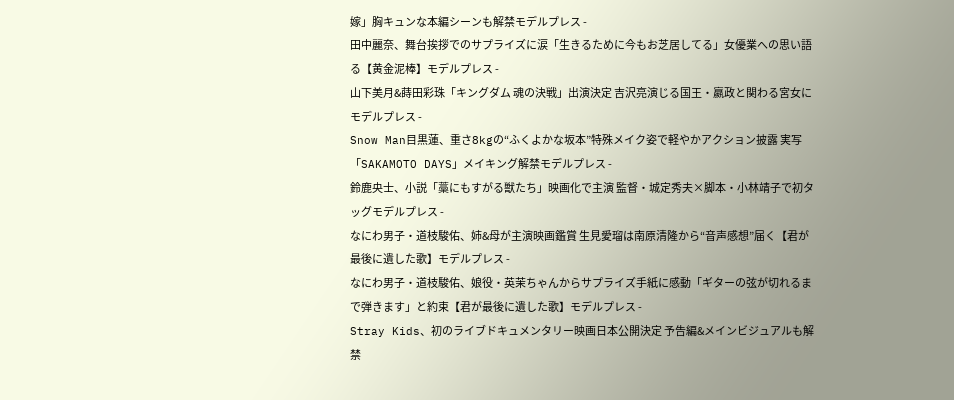嫁」胸キュンな本編シーンも解禁モデルプレス -
田中麗奈、舞台挨拶でのサプライズに涙「生きるために今もお芝居してる」女優業への思い語る【黄金泥棒】モデルプレス -
山下美月&蒔田彩珠「キングダム 魂の決戦」出演決定 吉沢亮演じる国王・嬴政と関わる宮女にモデルプレス -
Snow Man目黒蓮、重さ8kgの“ふくよかな坂本”特殊メイク姿で軽やかアクション披露 実写「SAKAMOTO DAYS」メイキング解禁モデルプレス -
鈴鹿央士、小説「藁にもすがる獣たち」映画化で主演 監督・城定秀夫×脚本・小林靖子で初タッグモデルプレス -
なにわ男子・道枝駿佑、姉&母が主演映画鑑賞 生見愛瑠は南原清隆から“音声感想”届く【君が最後に遺した歌】モデルプレス -
なにわ男子・道枝駿佑、娘役・英茉ちゃんからサプライズ手紙に感動「ギターの弦が切れるまで弾きます」と約束【君が最後に遺した歌】モデルプレス -
Stray Kids、初のライブドキュメンタリー映画日本公開決定 予告編&メインビジュアルも解禁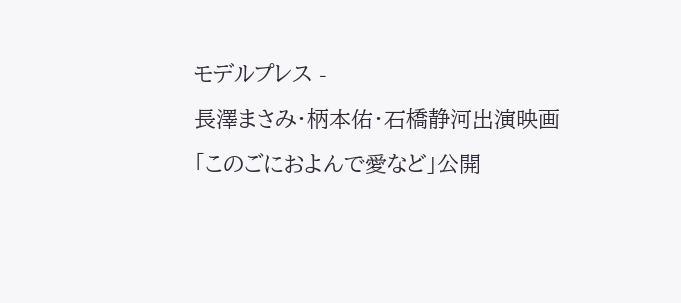モデルプレス -
長澤まさみ・柄本佑・石橋静河出演映画「このごにおよんで愛など」公開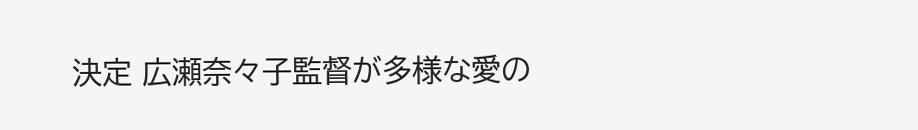決定 広瀬奈々子監督が多様な愛の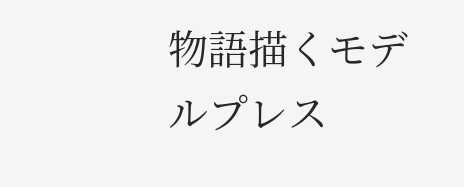物語描くモデルプレス